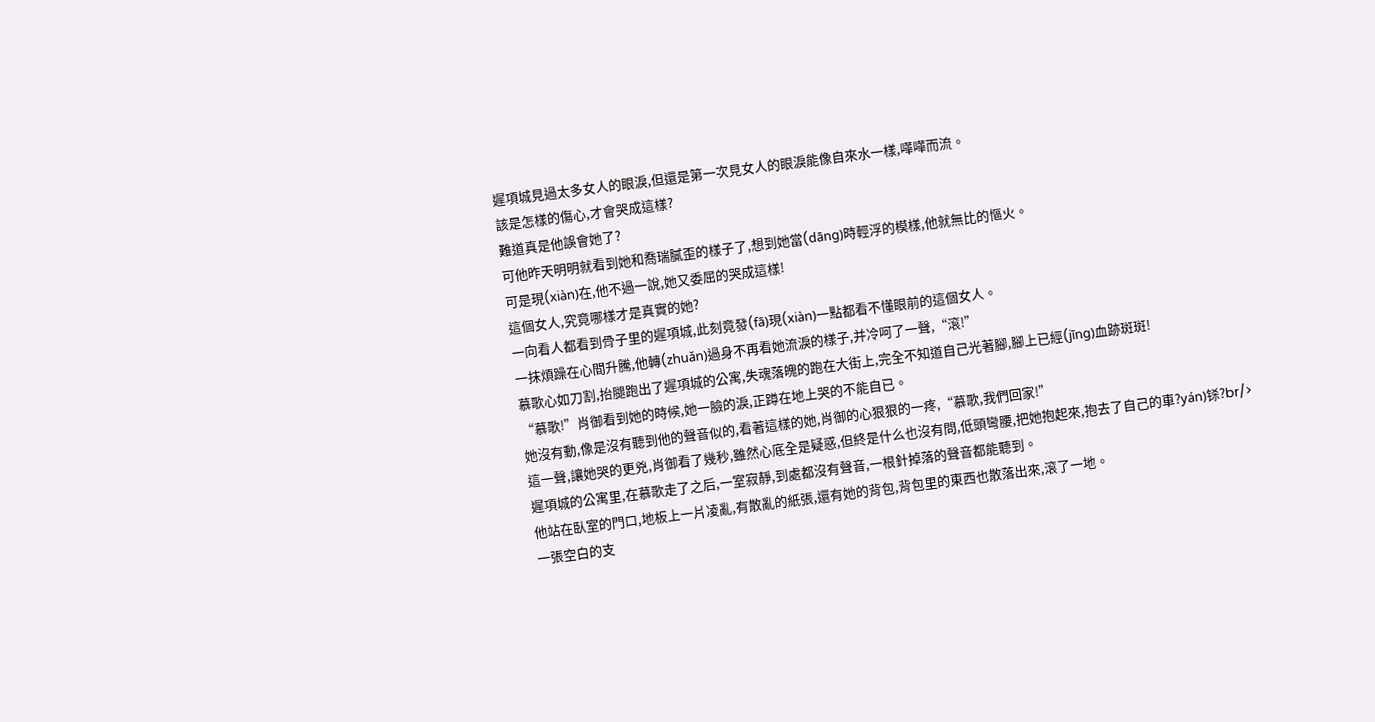遲項城見過太多女人的眼淚,但還是第一次見女人的眼淚能像自來水一樣,嘩嘩而流。
該是怎樣的傷心,才會哭成這樣?
難道真是他誤會她了?
可他昨天明明就看到她和喬瑞膩歪的樣子了,想到她當(dāng)時輕浮的模樣,他就無比的慪火。
可是現(xiàn)在,他不過一說,她又委屈的哭成這樣!
這個女人,究竟哪樣才是真實的她?
一向看人都看到骨子里的遲項城,此刻竟發(fā)現(xiàn)一點都看不懂眼前的這個女人。
一抹煩躁在心間升騰,他轉(zhuǎn)過身不再看她流淚的樣子,并冷呵了一聲,“滾!”
慕歌心如刀割,抬腿跑出了遲項城的公寓,失魂落魄的跑在大街上,完全不知道自己光著腳,腳上已經(jīng)血跡斑斑!
“慕歌!”肖御看到她的時候,她一臉的淚,正蹲在地上哭的不能自已。
她沒有動,像是沒有聽到他的聲音似的,看著這樣的她,肖御的心狠狠的一疼,“慕歌,我們回家!”
這一聲,讓她哭的更兇,肖御看了幾秒,雖然心底全是疑惑,但終是什么也沒有問,低頭彎腰,把她抱起來,抱去了自己的車?yán)铩?br/>
遲項城的公寓里,在慕歌走了之后,一室寂靜,到處都沒有聲音,一根針掉落的聲音都能聽到。
他站在臥室的門口,地板上一片凌亂,有散亂的紙張,還有她的背包,背包里的東西也散落出來,滾了一地。
一張空白的支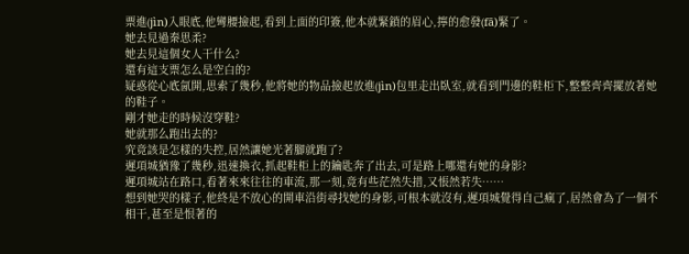票進(jìn)入眼底,他彎腰撿起,看到上面的印簽,他本就緊鎖的眉心,擰的愈發(fā)緊了。
她去見過秦思柔?
她去見這個女人干什么?
還有這支票怎么是空白的?
疑惑從心底氤開,思索了幾秒,他將她的物品撿起放進(jìn)包里走出臥室,就看到門邊的鞋柜下,整整齊齊擺放著她的鞋子。
剛才她走的時候沒穿鞋?
她就那么跑出去的?
究竟該是怎樣的失控,居然讓她光著腳就跑了?
遲項城猶豫了幾秒,迅速換衣,抓起鞋柜上的鑰匙奔了出去,可是路上哪還有她的身影?
遲項城站在路口,看著來來往往的車流,那一刻,竟有些茫然失措,又悵然若失……
想到她哭的樣子,他終是不放心的開車沿街尋找她的身影,可根本就沒有,遲項城覺得自己瘋了,居然會為了一個不相干,甚至是恨著的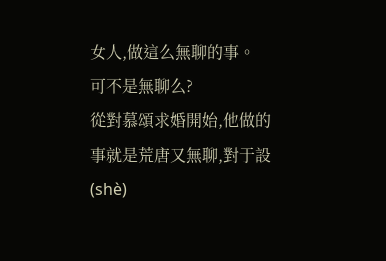女人,做這么無聊的事。
可不是無聊么?
從對慕頌求婚開始,他做的事就是荒唐又無聊,對于設(shè)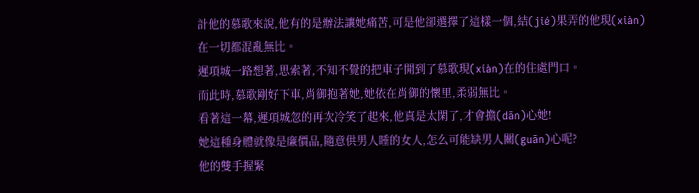計他的慕歌來說,他有的是辦法讓她痛苦,可是他卻選擇了這樣一個,結(jié)果弄的他現(xiàn)在一切都混亂無比。
遲項城一路想著,思索著,不知不覺的把車子開到了慕歌現(xiàn)在的住處門口。
而此時,慕歌剛好下車,肖御抱著她,她依在肖御的懷里,柔弱無比。
看著這一幕,遲項城忽的再次冷笑了起來,他真是太閑了,才會擔(dān)心她!
她這種身體就像是廉價品,隨意供男人睡的女人,怎么可能缺男人關(guān)心呢?
他的雙手握緊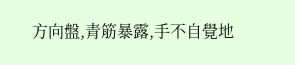方向盤,青筋暴露,手不自覺地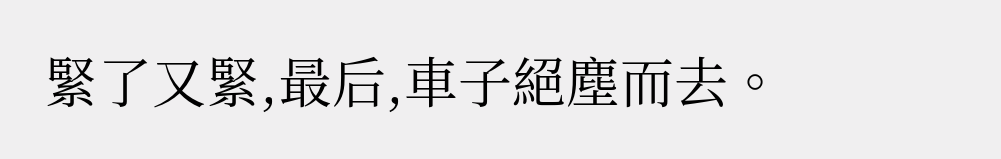緊了又緊,最后,車子絕塵而去。